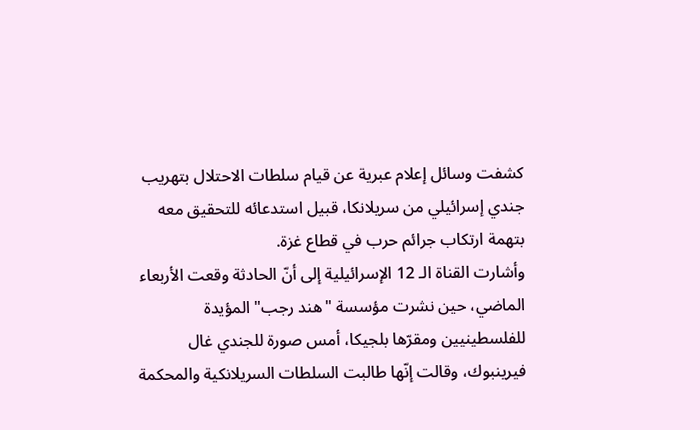كشفت وسائل إعلام عبرية عن قيام سلطات الاحتلال بتهريب جندي إسرائيلي من سريلانكا، قبيل استدعائه للتحقيق معه بتهمة ارتكاب جرائم حرب في قطاع غزة.
وأشارت القناة الـ 12 الإسرائيلية إلى أنّ الحادثة وقعت الأربعاء الماضي، حين نشرت مؤسسة "هند رجب" المؤيدة للفلسطينيين ومقرّها بلجيكا، أمس صورة للجندي غال فيرينبوك، وقالت إنّها طالبت السلطات السريلانكية والمحكمة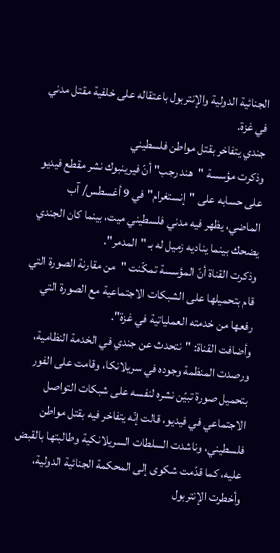الجنائية الدولية والإنتربول باعتقاله على خلفية مقتل مدني في غزة.
جندي يتفاخر بقتل مواطن فلسطيني
وذكرت مؤسسة "هند رجب" أنّ فيرينبوك نشر مقطع فيديو على حسابه على "إنستغرام" في 9 أغسطس/ آب الماضي، يظهر فيه مدني فلسطيني ميت، بينما كان الجندي يضحك بينما يناديه زميل له بـ "المدمر".
وذكرت القناة أنّ المؤسسة تمكّنت "من مقارنة الصورة التي قام بتحميلها على الشبكات الاجتماعية مع الصورة التي رفعها من خدمته العملياتية في غزة".
وأضافت القناة: "نتحدث عن جندي في الخدمة النظامية، ورصدت المنظمة وجوده في سريلانكا، وقامت على الفور بتحميل صورة تبيّن نشره لنفسه على شبكات التواصل الاجتماعي في فيديو، قالت إنّه يتفاخر فيه بقتل مواطن فلسطيني، وناشدت السلطات السريلانكية وطالبتها بالقبض عليه، كما قدّمت شكوى إلى المحكمة الجنائية الدولية، وأخطرت الإنتربول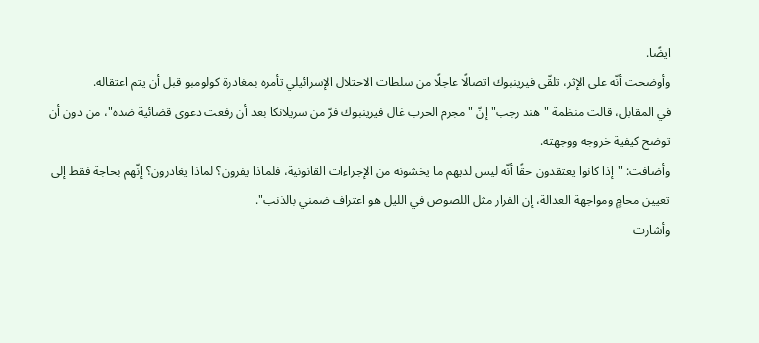ايضًا.
وأوضحت أنّه على الإثر، تلقّى فيرينبوك اتصالًا عاجلًا من سلطات الاحتلال الإسرائيلي تأمره بمغادرة كولومبو قبل أن يتم اعتقاله.
في المقابل، قالت منظمة "هند رجب" إنّ "مجرم الحرب غال فيرينبوك فرّ من سريلانكا بعد أن رفعت دعوى قضائية ضده"، من دون أن توضح كيفية خروجه ووجهته.
وأضافت: "إذا كانوا يعتقدون حقًا أنّه ليس لديهم ما يخشونه من الإجراءات القانونية، فلماذا يفرون؟ لماذا يغادرون؟ إنّهم بحاجة فقط إلى تعيين محامٍ ومواجهة العدالة، إن الفرار مثل اللصوص في الليل هو اعتراف ضمني بالذنب".
وأشارت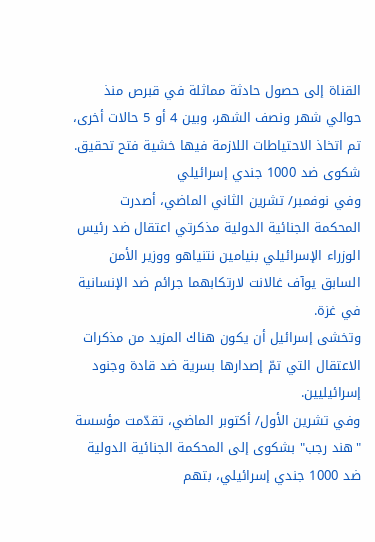القناة إلى حصول حادثة مماثلة في قبرص منذ حوالي شهر ونصف الشهر، وبين 4 أو 5 حالات أخرى، تم اتخاذ الاحتياطات اللازمة فيها خشية فتح تحقيق.
شكوى ضد 1000 جندي إسرائيلي
وفي نوفمبر/ تشرين الثاني الماضي، أصدرت المحكمة الجنائية الدولية مذكرتي اعتقال ضد رئيس الوزراء الإسرائيلي بنيامين نتنياهو ووزير الأمن السابق يوآف غالانت لارتكابهما جرائم ضد الإنسانية في غزة.
وتخشى إسرائيل أن يكون هناك المزيد من مذكرات الاعتقال التي تمّ إصدارها بسرية ضد قادة وجنود إسرائيليين.
وفي تشرين الأول/ أكتوبر الماضي، تقدّمت مؤسسة "هند رجب" بشكوى إلى المحكمة الجنائية الدولية ضد 1000 جندي إسرائيلي، بتهم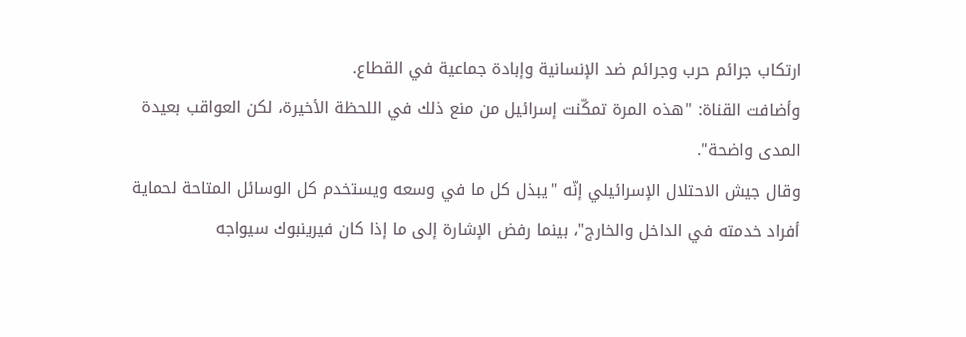ارتكاب جرائم حرب وجرائم ضد الإنسانية وإبادة جماعية في القطاع.
وأضافت القناة: "هذه المرة تمكّنت إسرائيل من منع ذلك في اللحظة الأخيرة، لكن العواقب بعيدة المدى واضحة".
وقال جيش الاحتلال الإسرائيلي إنّه "يبذل كل ما في وسعه ويستخدم كل الوسائل المتاحة لحماية أفراد خدمته في الداخل والخارج"، بينما رفض الإشارة إلى ما إذا كان فيرينبوك سيواجه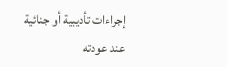إجراءات تأديبية أو جنائية عند عودته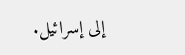إلى إسرائيل.